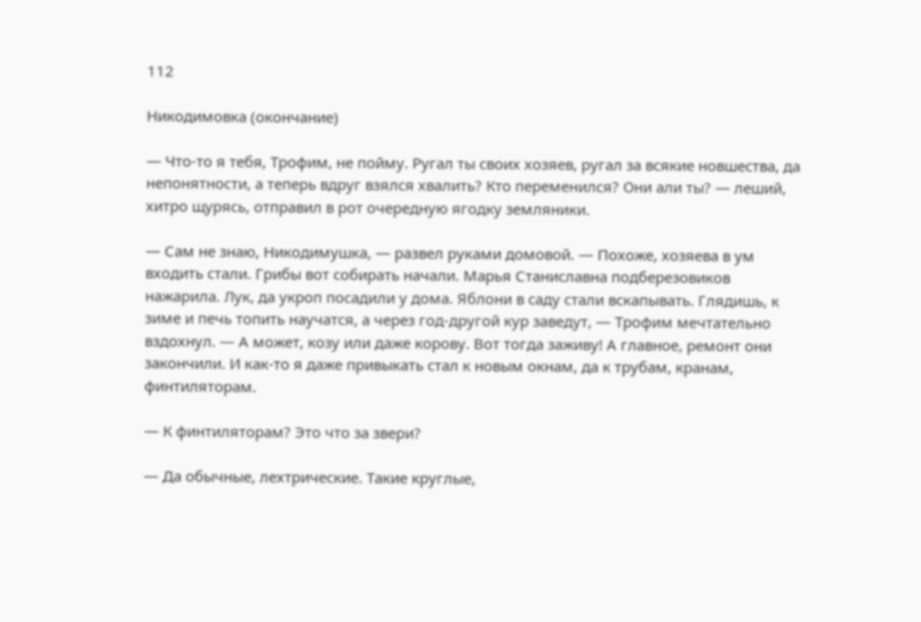112

Никодимовка (окончание)

— Что-то я тебя, Трофим, не пойму. Ругал ты своих хозяев, ругал за всякие новшества, да непонятности, а теперь вдруг взялся хвалить? Кто переменился? Они али ты? — леший, хитро щурясь, отправил в рот очередную ягодку земляники.

— Сам не знаю, Никодимушка, — развел руками домовой. — Похоже, хозяева в ум входить стали. Грибы вот собирать начали. Марья Станиславна подберезовиков нажарила. Лук, да укроп посадили у дома. Яблони в саду стали вскапывать. Глядишь, к зиме и печь топить научатся, а через год-другой кур заведут, — Трофим мечтательно вздохнул. — А может, козу или даже корову. Вот тогда заживу! А главное, ремонт они закончили. И как-то я даже привыкать стал к новым окнам, да к трубам, кранам, финтиляторам.

— К финтиляторам? Это что за звери?

— Да обычные, лехтрические. Такие круглые,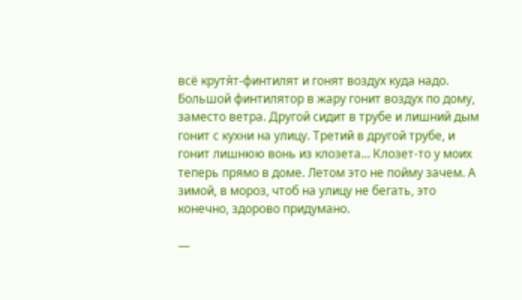всё крутя̀т-финтилят и гонят воздух куда надо. Большой финтилятор в жару гонит воздух по дому, заместо ветра. Другой сидит в трубе и лишний дым гонит с кухни на улицу. Третий в другой трубе, и гонит лишнюю вонь из клозета… Клозет-то у моих теперь прямо в доме. Летом это не пойму зачем. А зимой, в мороз, чтоб на улицу не бегать, это конечно, здорово придумано.

—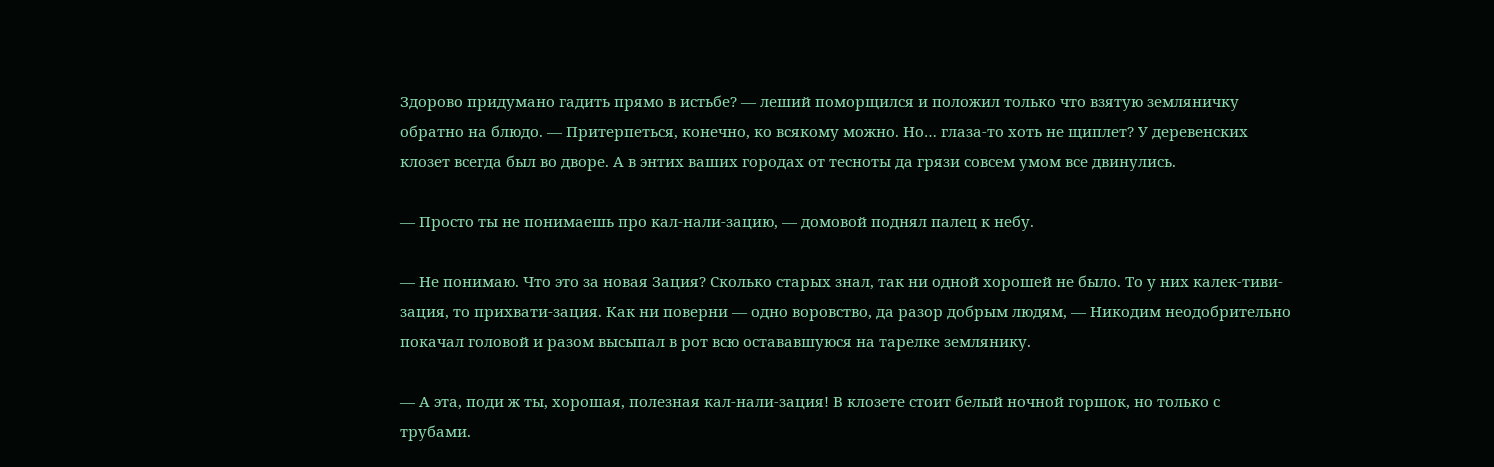Здорово придумано гадить прямо в истьбе? — леший поморщился и положил только что взятую земляничку обратно на блюдо. — Притерпеться, конечно, ко всякому можно. Но… глаза-то хоть не щиплет? У деревенских клозет всегда был во дворе. А в энтих ваших городах от тесноты да грязи совсем умом все двинулись.

— Просто ты не понимаешь про кал-нали-зацию, — домовой поднял палец к небу.

— Не понимаю. Что это за новая Зация? Сколько старых знал, так ни одной хорошей не было. То у них калек-тиви-зация, то прихвати-зация. Как ни поверни — одно воровство, да разор добрым людям, — Никодим неодобрительно покачал головой и разом высыпал в рот всю остававшуюся на тарелке землянику.

— А эта, поди ж ты, хорошая, полезная кал-нали-зация! В клозете стоит белый ночной горшок, но только с трубами.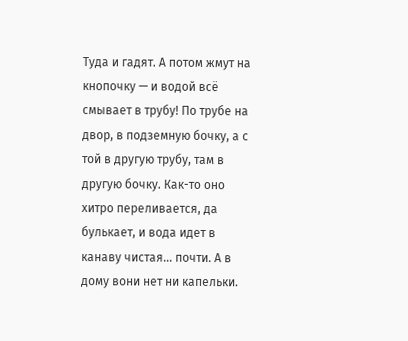Туда и гадят. А потом жмут на кнопочку — и водой всё смывает в трубу! По трубе на двор, в подземную бочку, а с той в другую трубу, там в другую бочку. Как-то оно хитро переливается, да булькает, и вода идет в канаву чистая… почти. А в дому вони нет ни капельки.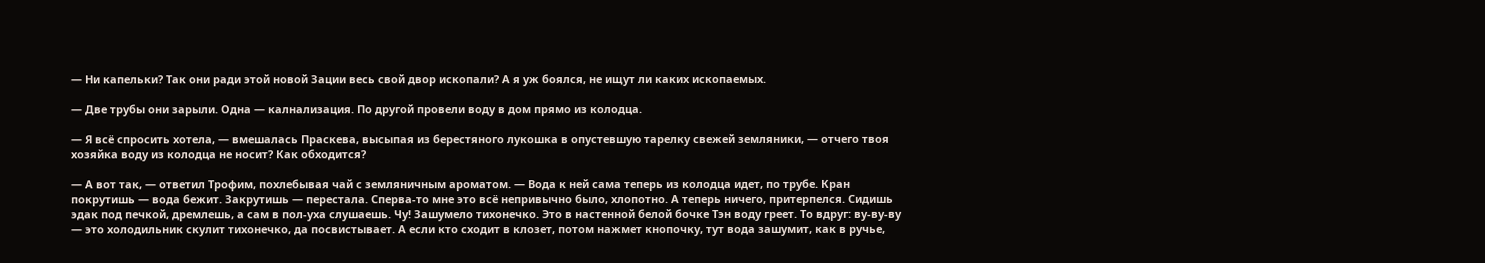— Ни капельки? Так они ради этой новой Зации весь свой двор ископали? А я уж боялся, не ищут ли каких ископаемых.

— Две трубы они зарыли. Одна — калнализация. По другой провели воду в дом прямо из колодца.

— Я всё спросить хотела, — вмешалась Праскева, высыпая из берестяного лукошка в опустевшую тарелку свежей земляники, — отчего твоя хозяйка воду из колодца не носит? Как обходится?

— А вот так, — ответил Трофим, похлебывая чай с земляничным ароматом. — Вода к ней сама теперь из колодца идет, по трубе. Кран покрутишь — вода бежит. Закрутишь — перестала. Сперва-то мне это всё непривычно было, хлопотно. А теперь ничего, притерпелся. Сидишь эдак под печкой, дремлешь, а сам в пол-уха слушаешь. Чу! Зашумело тихонечко. Это в настенной белой бочке Тэн воду греет. То вдруг: ву-ву-ву — это холодильник скулит тихонечко, да посвистывает. А если кто сходит в клозет, потом нажмет кнопочку, тут вода зашумит, как в ручье,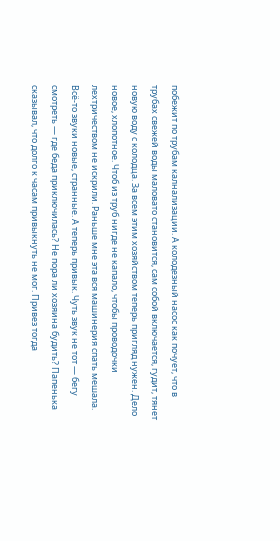побежит по трубам калнализации. А колодезный насос как почует, что в трубах свежей воды маловато становится, сам собой включается, гудит, тянет новую воду с колодца. За всем этим хозяйством теперь пригляд нужен. Дело новое, хлопотное. Чтоб из труб нигде не капало, чтобы проводочки лехтричеством не искрили. Раньше мне эта вся машинерия спать мешала. Всё-то звуки новые, странные. А теперь привык. Чуть звук не тот — бегу смотреть — где беда приключилась? Не пора ли хозяина будить? Папенька сказывал, что долго к часам привыкнуть не мог. Привез тогда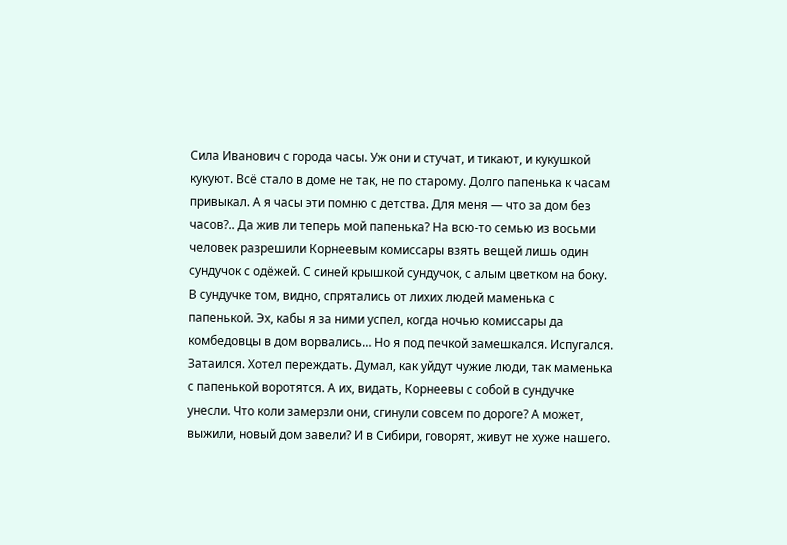Сила Иванович с города часы. Уж они и стучат, и тикают, и кукушкой кукуют. Всё стало в доме не так, не по старому. Долго папенька к часам привыкал. А я часы эти помню с детства. Для меня — что за дом без часов?.. Да жив ли теперь мой папенька? На всю-то семью из восьми человек разрешили Корнеевым комиссары взять вещей лишь один сундучок с одёжей. С синей крышкой сундучок, с алым цветком на боку. В сундучке том, видно, спрятались от лихих людей маменька с папенькой. Эх, кабы я за ними успел, когда ночью комиссары да комбедовцы в дом ворвались… Но я под печкой замешкался. Испугался. Затаился. Хотел переждать. Думал, как уйдут чужие люди, так маменька с папенькой воротятся. А их, видать, Корнеевы с собой в сундучке унесли. Что коли замерзли они, сгинули совсем по дороге? А может, выжили, новый дом завели? И в Сибири, говорят, живут не хуже нашего.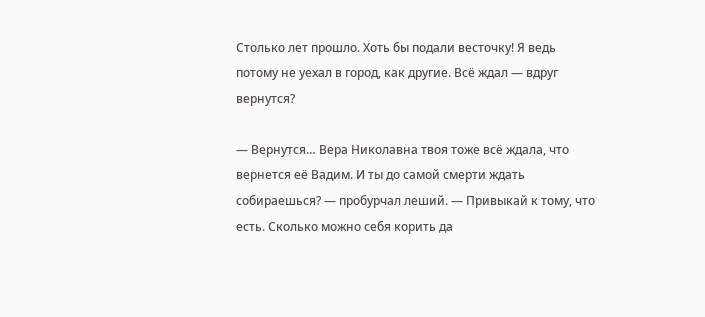Столько лет прошло. Хоть бы подали весточку! Я ведь потому не уехал в город, как другие. Всё ждал — вдруг вернутся?

— Вернутся… Вера Николавна твоя тоже всё ждала, что вернется её Вадим. И ты до самой смерти ждать собираешься? — пробурчал леший. — Привыкай к тому, что есть. Сколько можно себя корить да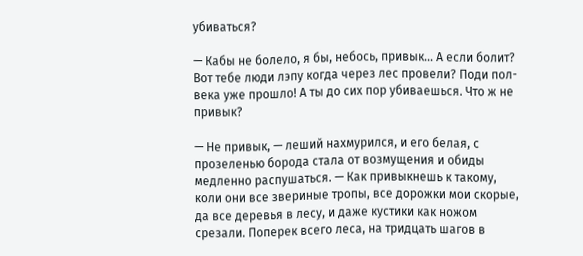убиваться?

— Кабы не болело, я бы, небось, привык… А если болит? Вот тебе люди лэпу когда через лес провели? Поди пол-века уже прошло! А ты до сих пор убиваешься. Что ж не привык?

— Не привык, — леший нахмурился, и его белая, с прозеленью борода стала от возмущения и обиды медленно распушаться. — Как привыкнешь к такому, коли они все звериные тропы, все дорожки мои скорые, да все деревья в лесу, и даже кустики как ножом срезали. Поперек всего леса, на тридцать шагов в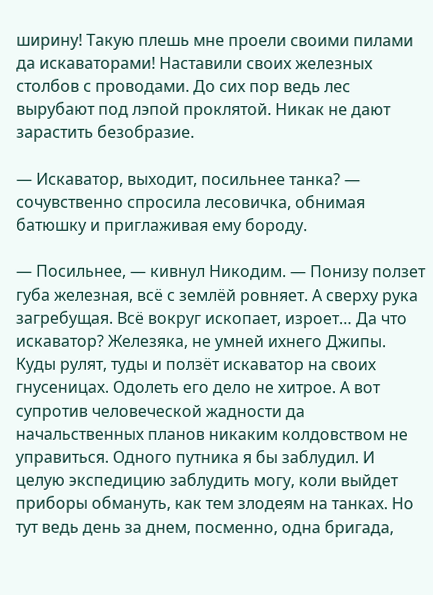ширину! Такую плешь мне проели своими пилами да искаваторами! Наставили своих железных столбов с проводами. До сих пор ведь лес вырубают под лэпой проклятой. Никак не дают зарастить безобразие.

— Искаватор, выходит, посильнее танка? — сочувственно спросила лесовичка, обнимая батюшку и приглаживая ему бороду.

— Посильнее, — кивнул Никодим. — Понизу ползет губа железная, всё с землёй ровняет. А сверху рука загребущая. Всё вокруг ископает, изроет… Да что искаватор? Железяка, не умней ихнего Джипы. Куды рулят, туды и ползёт искаватор на своих гнусеницах. Одолеть его дело не хитрое. А вот супротив человеческой жадности да начальственных планов никаким колдовством не управиться. Одного путника я бы заблудил. И целую экспедицию заблудить могу, коли выйдет приборы обмануть, как тем злодеям на танках. Но тут ведь день за днем, посменно, одна бригада,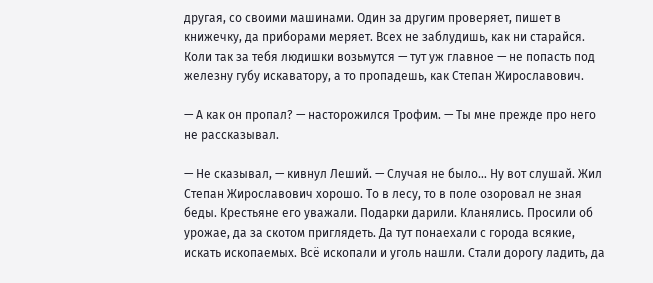другая, со своими машинами. Один за другим проверяет, пишет в книжечку, да приборами меряет. Всех не заблудишь, как ни старайся. Коли так за тебя людишки возьмутся — тут уж главное — не попасть под железну губу искаватору, а то пропадешь, как Степан Жирославович.

— А как он пропал? — насторожился Трофим. — Ты мне прежде про него не рассказывал.

— Не сказывал, — кивнул Леший. — Случая не было… Ну вот слушай. Жил Степан Жирославович хорошо. То в лесу, то в поле озоровал не зная беды. Крестьяне его уважали. Подарки дарили. Кланялись. Просили об урожае, да за скотом приглядеть. Да тут понаехали с города всякие, искать ископаемых. Всё ископали и уголь нашли. Стали дорогу ладить, да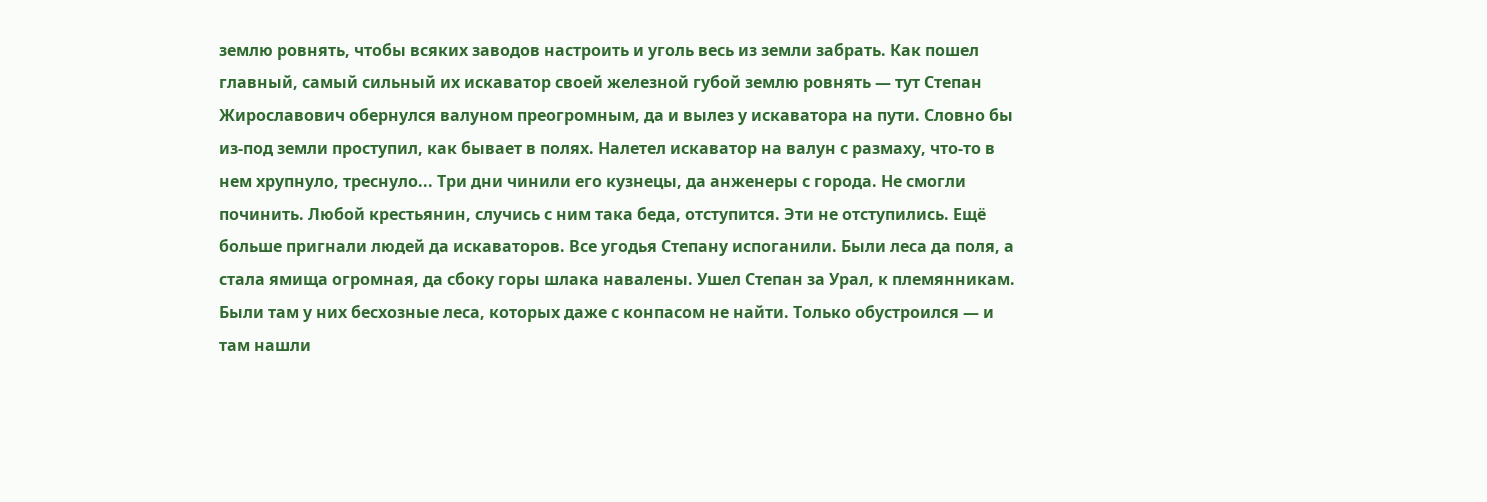землю ровнять, чтобы всяких заводов настроить и уголь весь из земли забрать. Как пошел главный, самый сильный их искаватор своей железной губой землю ровнять — тут Степан Жирославович обернулся валуном преогромным, да и вылез у искаватора на пути. Словно бы из-под земли проступил, как бывает в полях. Налетел искаватор на валун с размаху, что-то в нем хрупнуло, треснуло... Три дни чинили его кузнецы, да анженеры с города. Не смогли починить. Любой крестьянин, случись с ним така беда, отступится. Эти не отступились. Ещё больше пригнали людей да искаваторов. Все угодья Степану испоганили. Были леса да поля, а стала ямища огромная, да сбоку горы шлака навалены. Ушел Степан за Урал, к племянникам. Были там у них бесхозные леса, которых даже с конпасом не найти. Только обустроился — и там нашли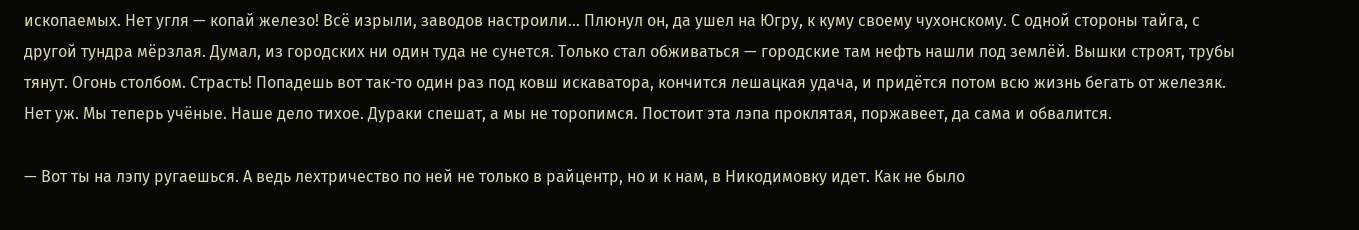ископаемых. Нет угля — копай железо! Всё изрыли, заводов настроили… Плюнул он, да ушел на Югру, к куму своему чухонскому. С одной стороны тайга, с другой тундра мёрзлая. Думал, из городских ни один туда не сунется. Только стал обживаться — городские там нефть нашли под землёй. Вышки строят, трубы тянут. Огонь столбом. Страсть! Попадешь вот так-то один раз под ковш искаватора, кончится лешацкая удача, и придётся потом всю жизнь бегать от железяк. Нет уж. Мы теперь учёные. Наше дело тихое. Дураки спешат, а мы не торопимся. Постоит эта лэпа проклятая, поржавеет, да сама и обвалится.

— Вот ты на лэпу ругаешься. А ведь лехтричество по ней не только в райцентр, но и к нам, в Никодимовку идет. Как не было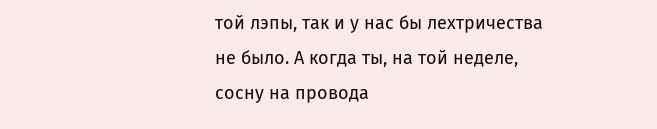той лэпы, так и у нас бы лехтричества не было. А когда ты, на той неделе, сосну на провода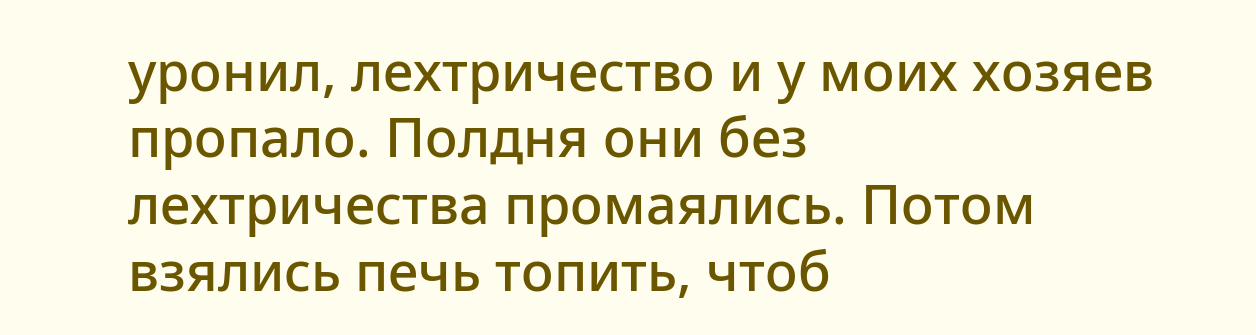уронил, лехтричество и у моих хозяев пропало. Полдня они без лехтричества промаялись. Потом взялись печь топить, чтоб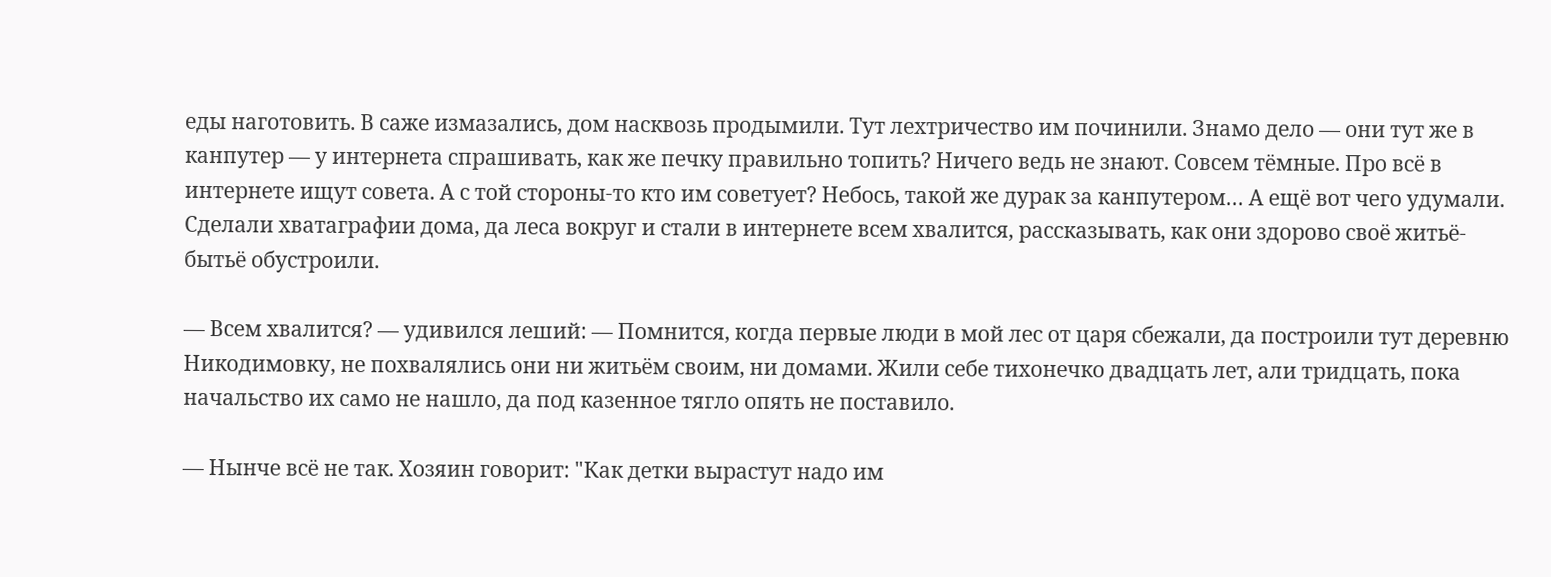еды наготовить. В саже измазались, дом насквозь продымили. Тут лехтричество им починили. Знамо дело — они тут же в канпутер — у интернета спрашивать, как же печку правильно топить? Ничего ведь не знают. Совсем тёмные. Про всё в интернете ищут совета. А с той стороны-то кто им советует? Небось, такой же дурак за канпутером… А ещё вот чего удумали. Сделали хватаграфии дома, да леса вокруг и стали в интернете всем хвалится, рассказывать, как они здорово своё житьё-бытьё обустроили.

— Всем хвалится? — удивился леший: — Помнится, когда первые люди в мой лес от царя сбежали, да построили тут деревню Никодимовку, не похвалялись они ни житьём своим, ни домами. Жили себе тихонечко двадцать лет, али тридцать, пока начальство их само не нашло, да под казенное тягло опять не поставило.

— Нынче всё не так. Хозяин говорит: "Как детки вырастут надо им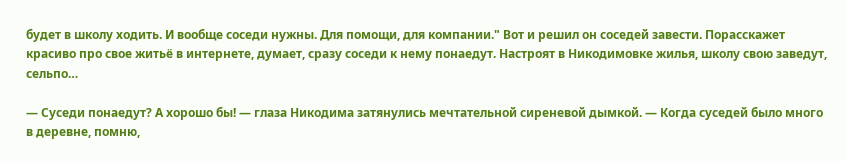будет в школу ходить. И вообще соседи нужны. Для помощи, для компании." Вот и решил он соседей завести. Порасскажет красиво про свое житьё в интернете, думает, сразу соседи к нему понаедут. Настроят в Никодимовке жилья, школу свою заведут, сельпо…

— Суседи понаедут? А хорошо бы! — глаза Никодима затянулись мечтательной сиреневой дымкой. — Когда суседей было много в деревне, помню,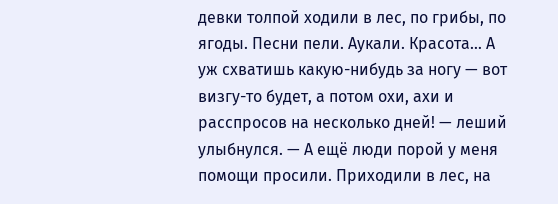девки толпой ходили в лес, по грибы, по ягоды. Песни пели. Аукали. Красота… А уж схватишь какую-нибудь за ногу — вот визгу-то будет, а потом охи, ахи и расспросов на несколько дней! — леший улыбнулся. — А ещё люди порой у меня помощи просили. Приходили в лес, на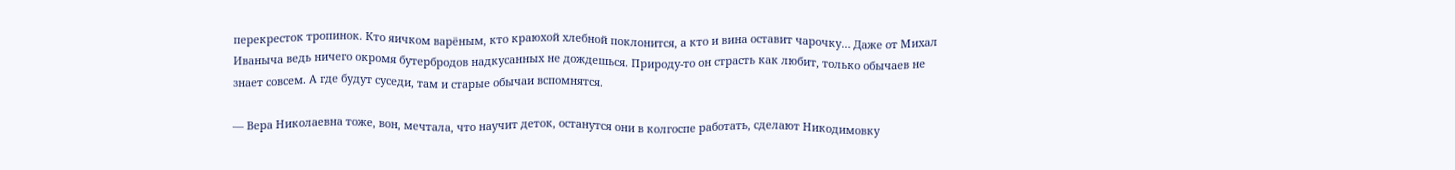перекресток тропинок. Кто яичком варёным, кто краюхой хлебной поклонится, а кто и вина оставит чарочку… Даже от Михал Иваныча ведь ничего окромя бутербродов надкусанных не дождешься. Природу-то он страсть как любит, только обычаев не знает совсем. А где будут суседи, там и старые обычаи вспомнятся.

— Вера Николаевна тоже, вон, мечтала, что научит деток, останутся они в колгоспе работать, сделают Никодимовку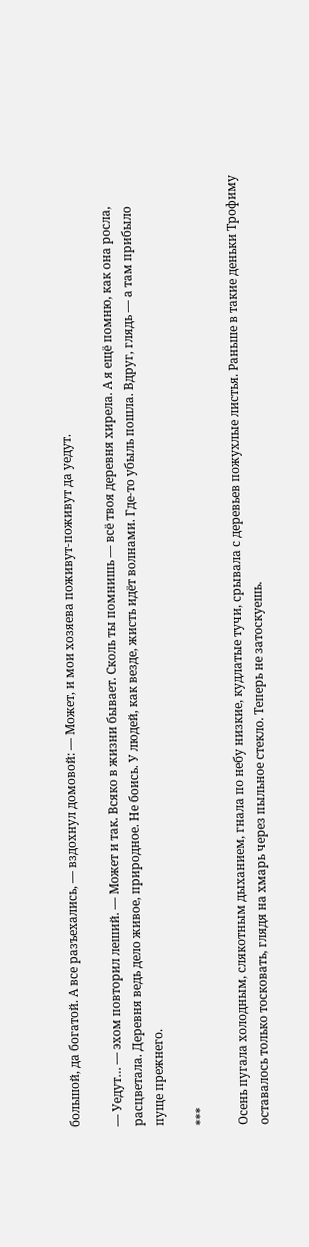большой, да богатой. А все разъехались, — вздохнул домовой: — Может, и мои хозяева поживут-поживут да уедут.

— Уедут… — эхом повторил леший. — Может и так. Всяко в жизни бывает. Сколь ты помнишь — всё твоя деревня хирела. А я ещё помню, как она росла, расцветала. Деревня ведь дело живое, природное. Не боись. У людей, как везде, жисть идёт волнами. Где-то убыль пошла. Вдруг, глядь — а там прибыло пуще прежнего.

***

Осень пугала холодным, слякотным дыханием, гнала по небу низкие, кудлатые тучи, срывала с деревьев пожухлые листья. Раньше в такие деньки Трофиму оставалось только тосковать, глядя на хмарь через пыльное стекло. Теперь не затоскуешь.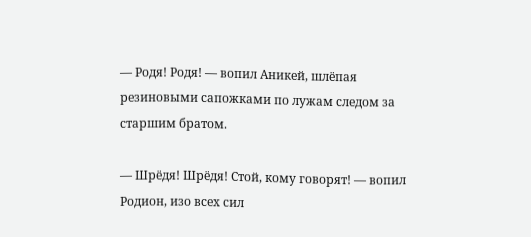— Родя! Родя! — вопил Аникей, шлёпая резиновыми сапожками по лужам следом за старшим братом.

— Шрёдя! Шрёдя! Стой, кому говорят! — вопил Родион, изо всех сил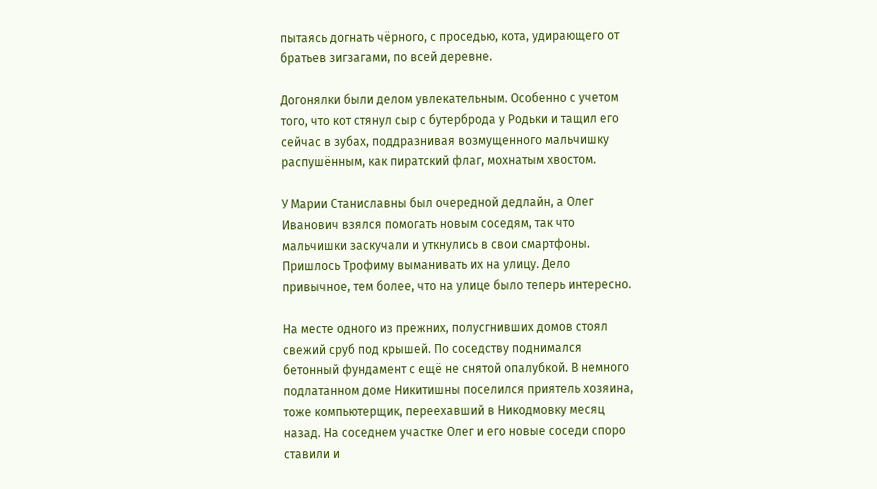пытаясь догнать чёрного, с проседью, кота, удирающего от братьев зигзагами, по всей деревне.

Догонялки были делом увлекательным. Особенно с учетом того, что кот стянул сыр с бутерброда у Родьки и тащил его сейчас в зубах, поддразнивая возмущенного мальчишку распушённым, как пиратский флаг, мохнатым хвостом.

У Марии Станиславны был очередной дедлайн, а Олег Иванович взялся помогать новым соседям, так что мальчишки заскучали и уткнулись в свои смартфоны. Пришлось Трофиму выманивать их на улицу. Дело привычное, тем более, что на улице было теперь интересно.

На месте одного из прежних, полусгнивших домов стоял свежий сруб под крышей. По соседству поднимался бетонный фундамент с ещё не снятой опалубкой. В немного подлатанном доме Никитишны поселился приятель хозяина, тоже компьютерщик, переехавший в Никодмовку месяц назад. На соседнем участке Олег и его новые соседи споро ставили и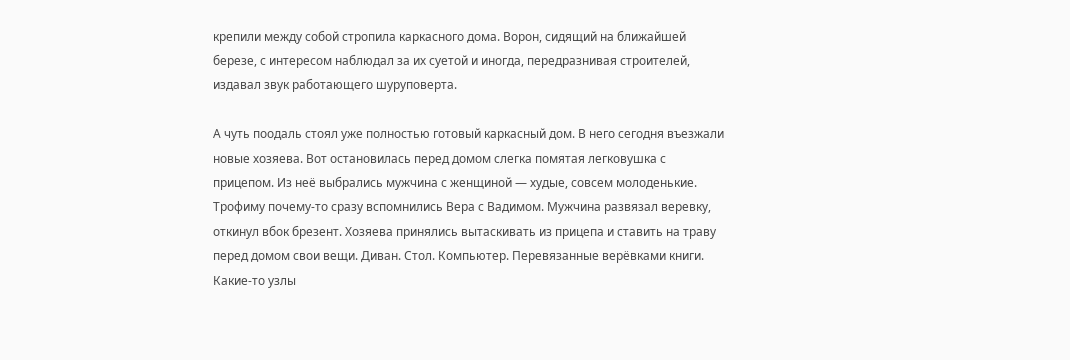крепили между собой стропила каркасного дома. Ворон, сидящий на ближайшей березе, с интересом наблюдал за их суетой и иногда, передразнивая строителей, издавал звук работающего шуруповерта.

А чуть поодаль стоял уже полностью готовый каркасный дом. В него сегодня въезжали новые хозяева. Вот остановилась перед домом слегка помятая легковушка с прицепом. Из неё выбрались мужчина с женщиной — худые, совсем молоденькие. Трофиму почему-то сразу вспомнились Вера с Вадимом. Мужчина развязал веревку, откинул вбок брезент. Хозяева принялись вытаскивать из прицепа и ставить на траву перед домом свои вещи. Диван. Стол. Компьютер. Перевязанные верёвками книги. Какие-то узлы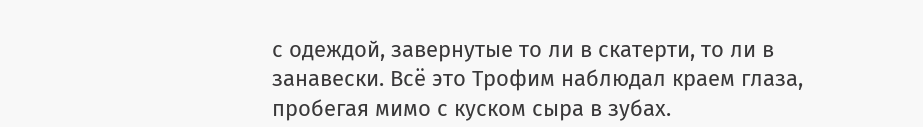с одеждой, завернутые то ли в скатерти, то ли в занавески. Всё это Трофим наблюдал краем глаза, пробегая мимо с куском сыра в зубах.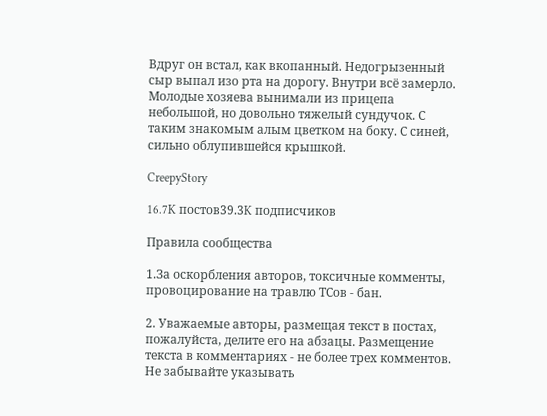Вдруг он встал, как вкопанный. Недогрызенный сыр выпал изо рта на дорогу. Внутри всё замерло. Молодые хозяева вынимали из прицепа небольшой, но довольно тяжелый сундучок. С таким знакомым алым цветком на боку. С синей, сильно облупившейся крышкой.

CreepyStory

16.7K постов39.3K подписчиков

Правила сообщества

1.За оскорбления авторов, токсичные комменты, провоцирование на травлю ТСов - бан.

2. Уважаемые авторы, размещая текст в постах, пожалуйста, делите его на абзацы. Размещение текста в комментариях - не более трех комментов. Не забывайте указывать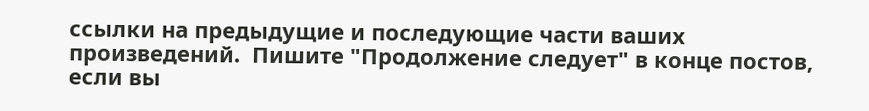ссылки на предыдущие и последующие части ваших произведений.  Пишите "Продолжение следует" в конце постов, если вы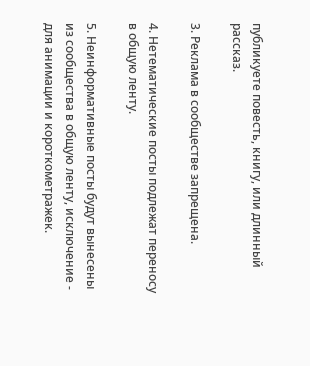публикуете повесть, книгу, или длинный рассказ.

3. Реклама в сообществе запрещена.

4. Нетематические посты подлежат переносу в общую ленту.

5. Неинформативные посты будут вынесены из сообщества в общую ленту, исключение - для анимации и короткометражек.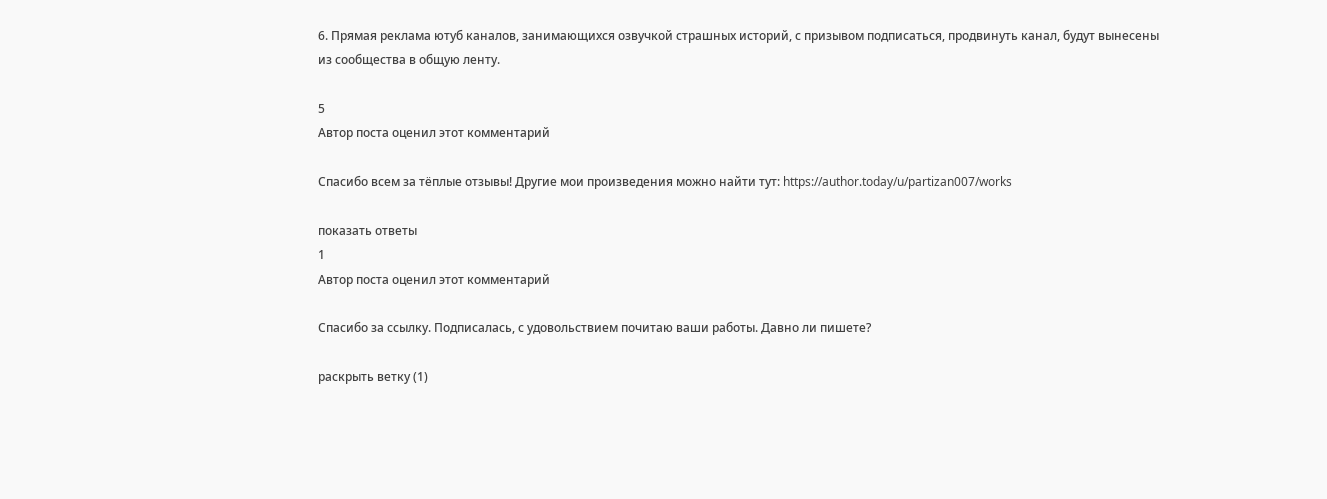6. Прямая реклама ютуб каналов, занимающихся озвучкой страшных историй, с призывом подписаться, продвинуть канал, будут вынесены из сообщества в общую ленту.

5
Автор поста оценил этот комментарий

Спасибо всем за тёплые отзывы! Другие мои произведения можно найти тут: https://author.today/u/partizan007/works

показать ответы
1
Автор поста оценил этот комментарий

Спасибо за ссылку. Подписалась, с удовольствием почитаю ваши работы. Давно ли пишете?

раскрыть ветку (1)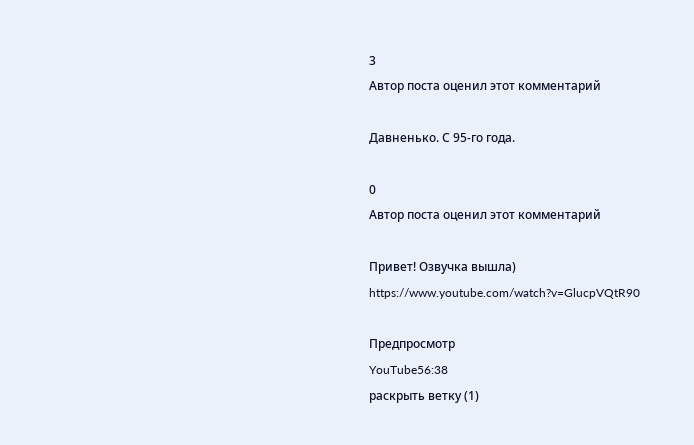3
Автор поста оценил этот комментарий

Давненько. С 95-го года.

0
Автор поста оценил этот комментарий

Привет! Озвучка вышла)
https://www.youtube.com/watch?v=GlucpVQtR90

Предпросмотр
YouTube56:38
раскрыть ветку (1)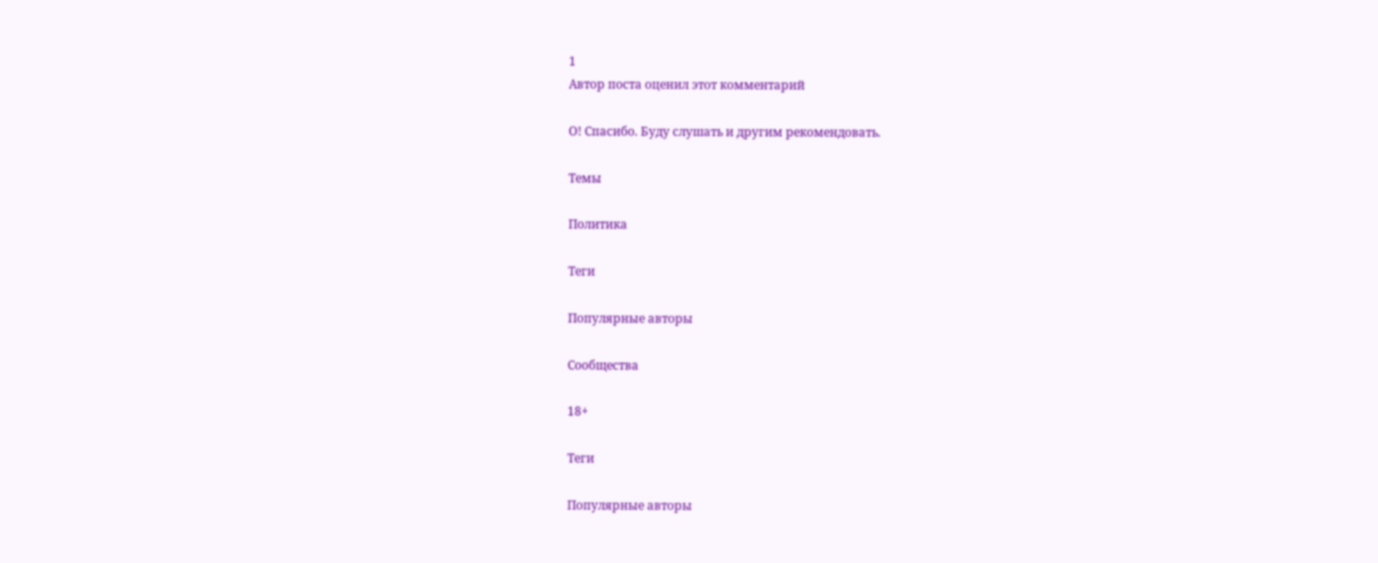1
Автор поста оценил этот комментарий

О! Спасибо. Буду слушать и другим рекомендовать.

Темы

Политика

Теги

Популярные авторы

Сообщества

18+

Теги

Популярные авторы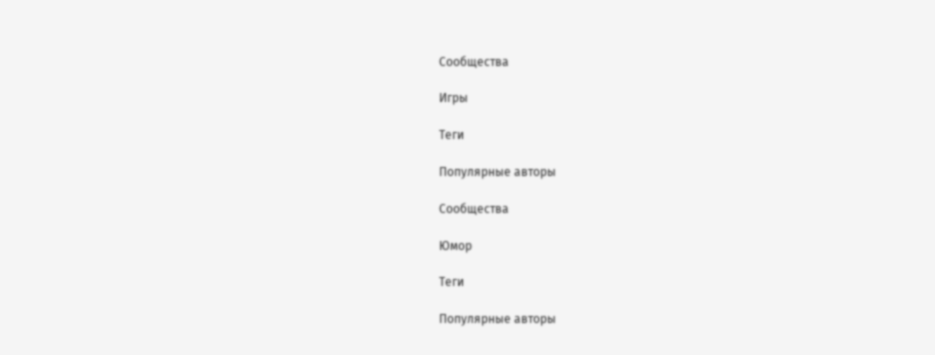Сообщества

Игры

Теги

Популярные авторы

Сообщества

Юмор

Теги

Популярные авторы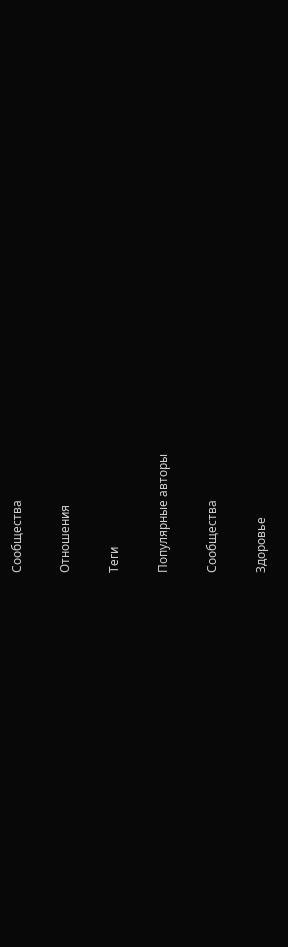Сообщества

Отношения

Теги

Популярные авторы

Сообщества

Здоровье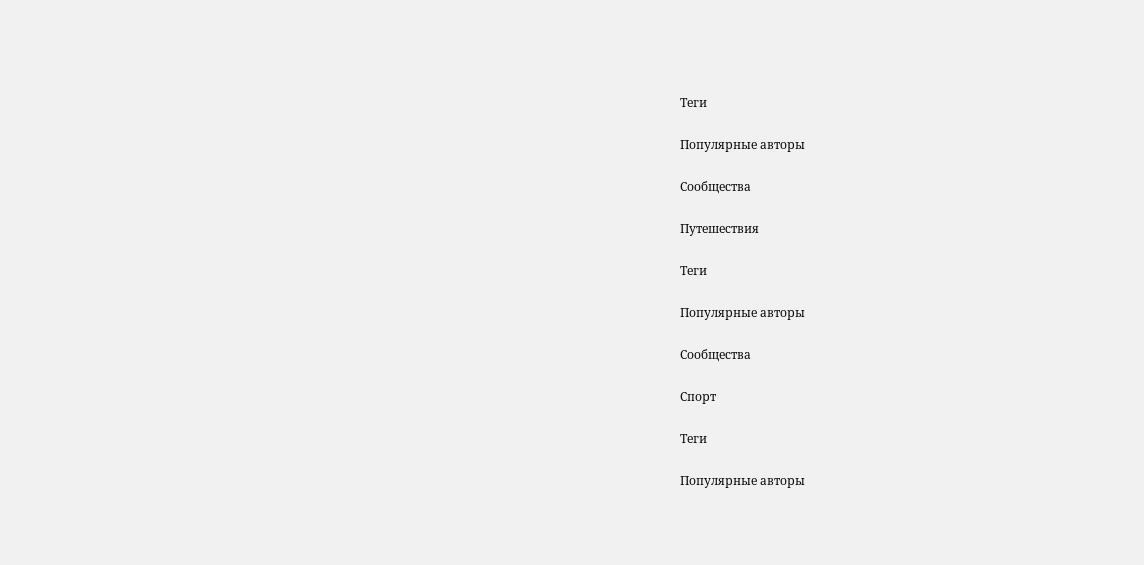Теги

Популярные авторы

Сообщества

Путешествия

Теги

Популярные авторы

Сообщества

Спорт

Теги

Популярные авторы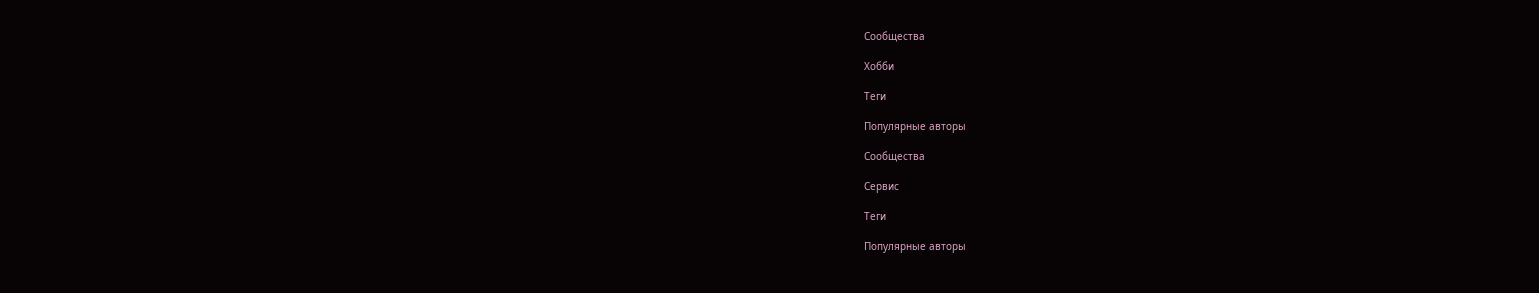Сообщества

Хобби

Теги

Популярные авторы

Сообщества

Сервис

Теги

Популярные авторы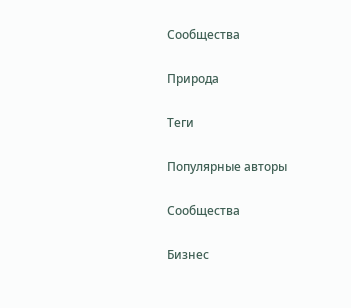Сообщества

Природа

Теги

Популярные авторы

Сообщества

Бизнес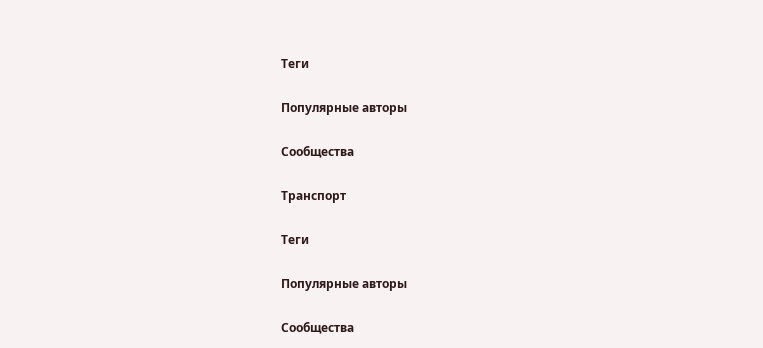Теги

Популярные авторы

Сообщества

Транспорт

Теги

Популярные авторы

Сообщества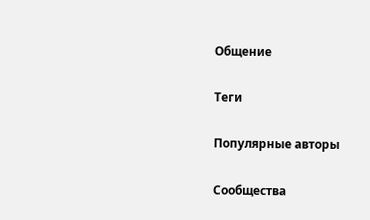Общение

Теги

Популярные авторы

Сообщества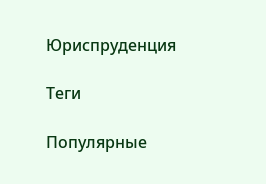Юриспруденция

Теги

Популярные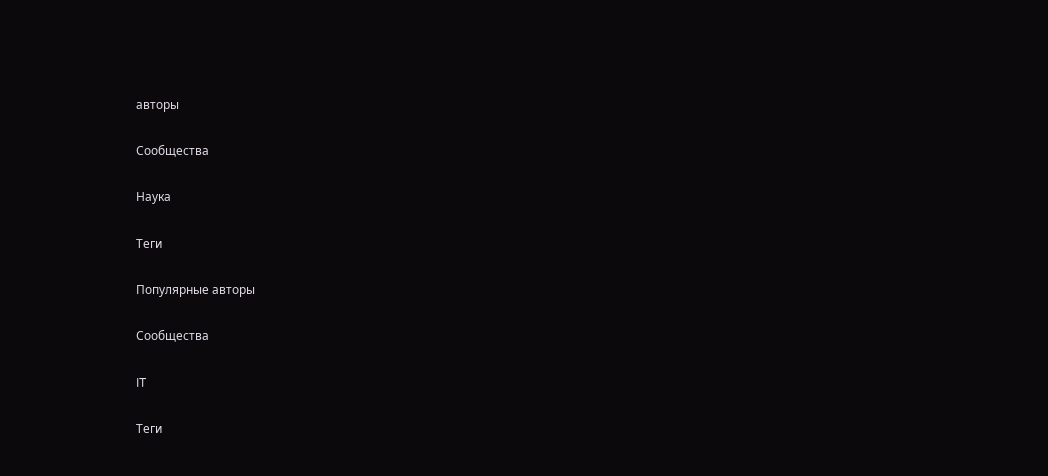авторы

Сообщества

Наука

Теги

Популярные авторы

Сообщества

IT

Теги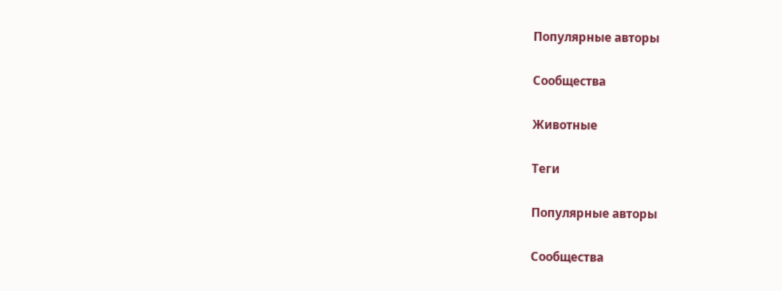Популярные авторы

Сообщества

Животные

Теги

Популярные авторы

Сообщества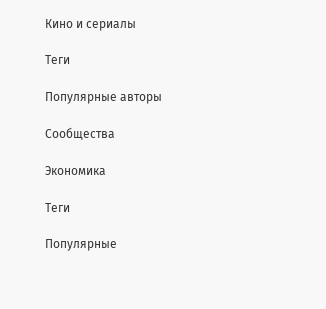Кино и сериалы

Теги

Популярные авторы

Сообщества

Экономика

Теги

Популярные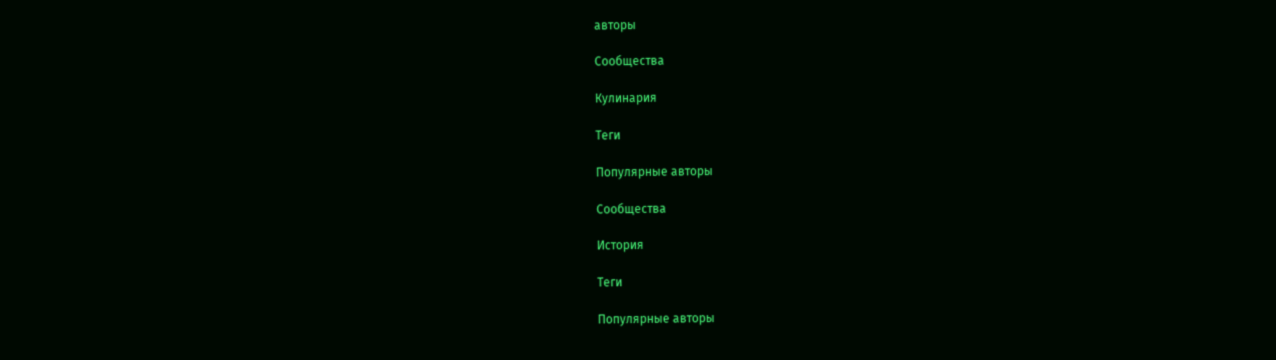авторы

Сообщества

Кулинария

Теги

Популярные авторы

Сообщества

История

Теги

Популярные авторы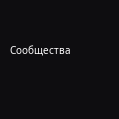Сообщества